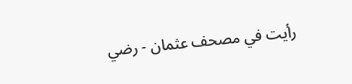رأيت في مصحف عثمان - رضي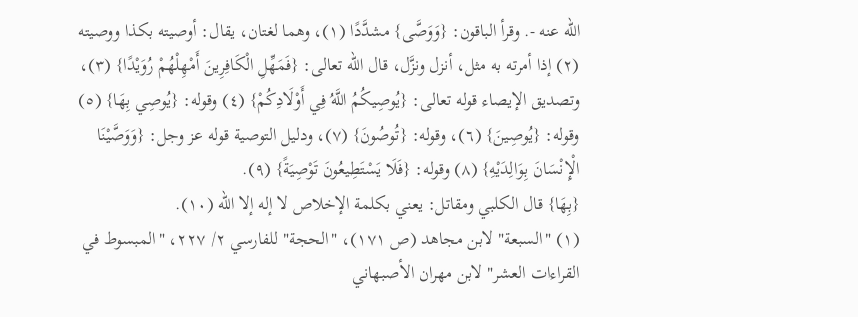الله عنه -. وقرأ الباقون: {وَوَصَّى} مشدَّدًا (١)، وهما لغتان، يقال: أوصيته بكذا ووصيته (٢) إذا أمرته به مثل، أنزل ونزَّل، قال الله تعالى: {فَمَهِّلِ الْكَافِرِينَ أَمْهِلْهُمْ رُوَيْدًا} (٣)، وتصديق الإيصاء قوله تعالى: {يُوصِيكُمُ اللَّهُ فِي أَوْلَادِكُمْ} (٤) وقوله: {يُوصِي بِهَا} (٥) وقوله: {يُوصِينَ} (٦)، وقوله: {تُوصُونَ} (٧)، ودليل التوصية قوله عز وجل: {وَوَصَّيْنَا الْإِنْسَانَ بِوَالِدَيْهِ} (٨) وقوله: {فَلَا يَسْتَطِيعُونَ تَوْصِيَةً} (٩).
{بِهَا} قال الكلبي ومقاتل: يعني بكلمة الإخلاص لا إله إلا الله (١٠).
(١) "السبعة" لابن مجاهد (ص ١٧١)، "الحجة" للفارسي ٢/ ٢٢٧، "المبسوط في القراءات العشر" لابن مهران الأصبهاني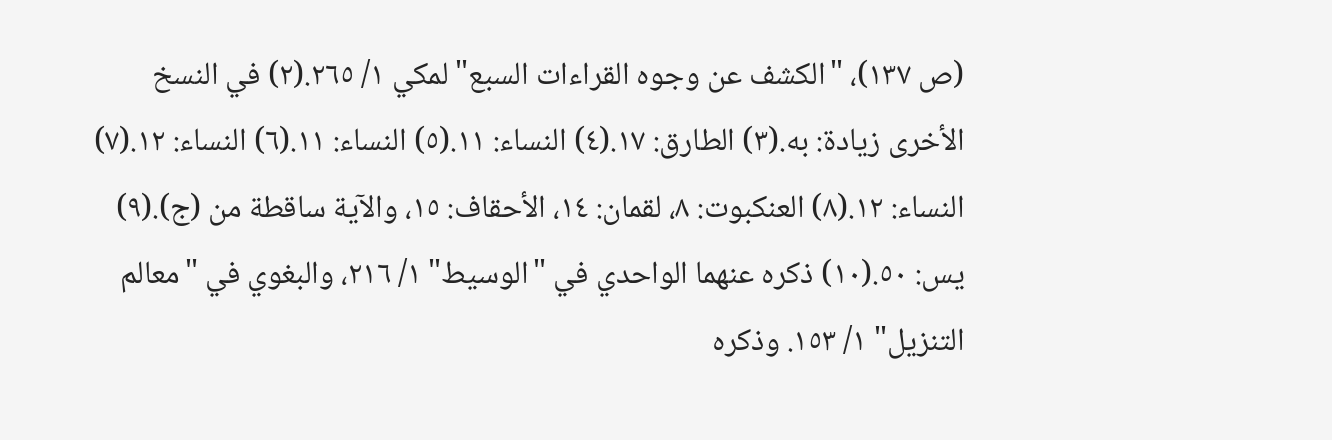(ص ١٣٧)، "الكشف عن وجوه القراءات السبع" لمكي ١/ ٢٦٥.(٢) في النسخ الأخرى زيادة: به.(٣) الطارق: ١٧.(٤) النساء: ١١.(٥) النساء: ١١.(٦) النساء: ١٢.(٧) النساء: ١٢.(٨) العنكبوت: ٨، لقمان: ١٤، الأحقاف: ١٥، والآية ساقطة من (ج).(٩) يس: ٥٠.(١٠) ذكره عنهما الواحدي في "الوسيط" ١/ ٢١٦، والبغوي في "معالم التنزيل" ١/ ١٥٣. وذكره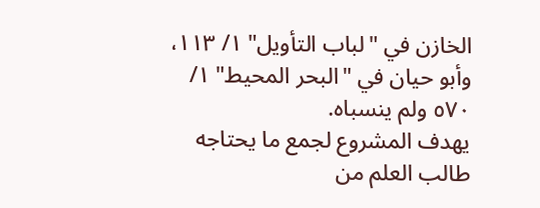الخازن في "لباب التأويل" ١/ ١١٣، وأبو حيان في "البحر المحيط" ١/ ٥٧٠ ولم ينسباه.
يهدف المشروع لجمع ما يحتاجه طالب العلم من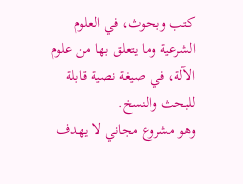كتب وبحوث، في العلوم الشرعية وما يتعلق بها من علوم الآلة، في صيغة نصية قابلة للبحث والنسخ.
وهو مشروع مجاني لا يهدف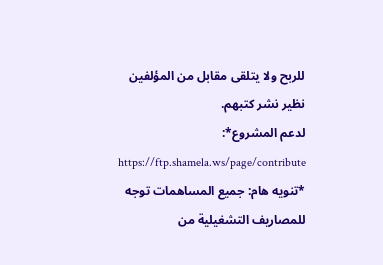للربح ولا يتلقى مقابل من المؤلفين نظير نشر كتبهم.
لدعم المشروع*: https://ftp.shamela.ws/page/contribute
*تنويه هام: جميع المساهمات توجه للمصاريف التشغيلية من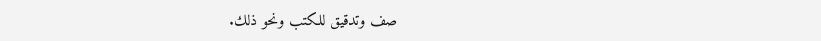صف وتدقيق للكتب ونحو ذلك.